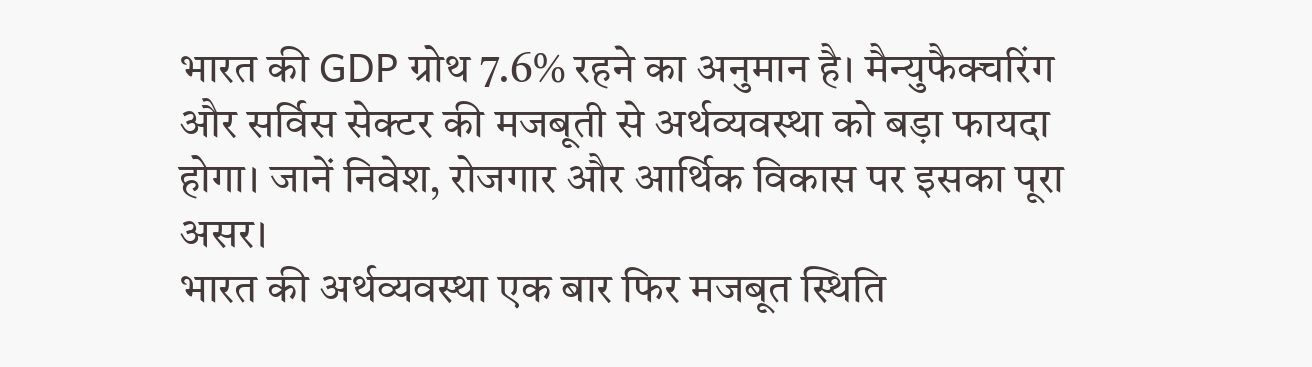भारत की GDP ग्रोथ 7.6% रहने का अनुमान है। मैन्युफैक्चरिंग और सर्विस सेक्टर की मजबूती से अर्थव्यवस्था को बड़ा फायदा होगा। जानें निवेश, रोजगार और आर्थिक विकास पर इसका पूरा असर।
भारत की अर्थव्यवस्था एक बार फिर मजबूत स्थिति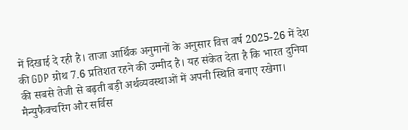में दिखाई दे रही है। ताजा आर्थिक अनुमानों के अनुसार वित्त वर्ष 2025-26 में देश की GDP ग्रोथ 7.6 प्रतिशत रहने की उम्मीद है। यह संकेत देता है कि भारत दुनिया की सबसे तेजी से बढ़ती बड़ी अर्थव्यवस्थाओं में अपनी स्थिति बनाए रखेगा।
मैन्युफैक्चरिंग और सर्विस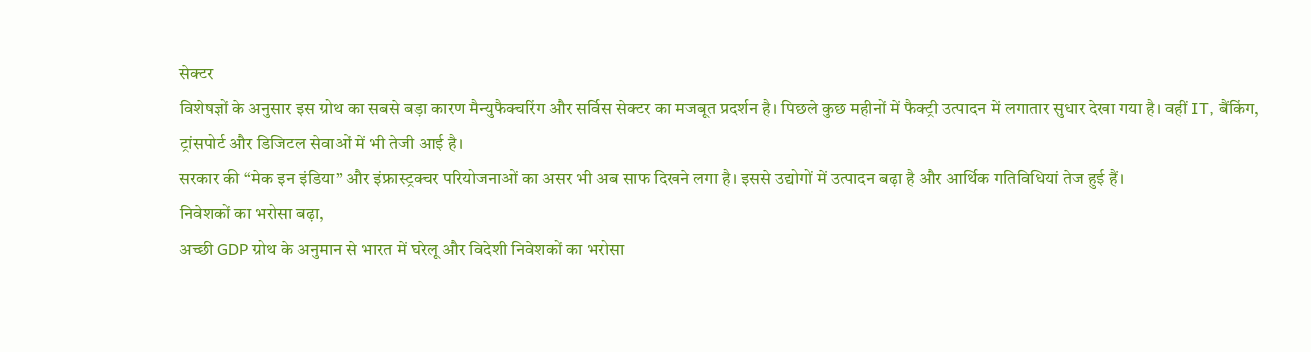सेक्टर
विशेषज्ञों के अनुसार इस ग्रोथ का सबसे बड़ा कारण मैन्युफैक्चरिंग और सर्विस सेक्टर का मजबूत प्रदर्शन है। पिछले कुछ महीनों में फैक्ट्री उत्पादन में लगातार सुधार देखा गया है। वहीं IT, बैंकिंग, ट्रांसपोर्ट और डिजिटल सेवाओं में भी तेजी आई है।
सरकार की “मेक इन इंडिया” और इंफ्रास्ट्रक्चर परियोजनाओं का असर भी अब साफ दिखने लगा है। इससे उद्योगों में उत्पादन बढ़ा है और आर्थिक गतिविधियां तेज हुई हैं।
निवेशकों का भरोसा बढ़ा,
अच्छी GDP ग्रोथ के अनुमान से भारत में घरेलू और विदेशी निवेशकों का भरोसा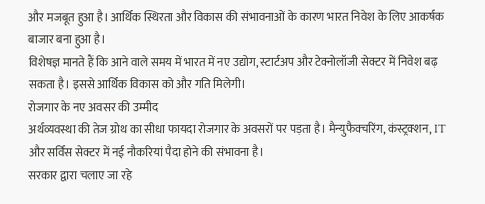और मजबूत हुआ है। आर्थिक स्थिरता और विकास की संभावनाओं के कारण भारत निवेश के लिए आकर्षक बाजार बना हुआ है।
विशेषज्ञ मानते हैं कि आने वाले समय में भारत में नए उद्योग, स्टार्टअप और टेक्नोलॉजी सेक्टर में निवेश बढ़ सकता है। इससे आर्थिक विकास को और गति मिलेगी।
रोजगार के नए अवसर की उम्मीद
अर्थव्यवस्था की तेज ग्रोथ का सीधा फायदा रोजगार के अवसरों पर पड़ता है। मैन्युफैक्चरिंग, कंस्ट्रक्शन, IT और सर्विस सेक्टर में नई नौकरियां पैदा होने की संभावना है।
सरकार द्वारा चलाए जा रहे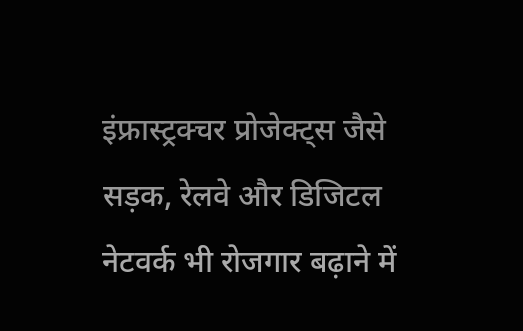इंफ्रास्ट्रक्चर प्रोजेक्ट्स जैसे सड़क, रेलवे और डिजिटल नेटवर्क भी रोजगार बढ़ाने में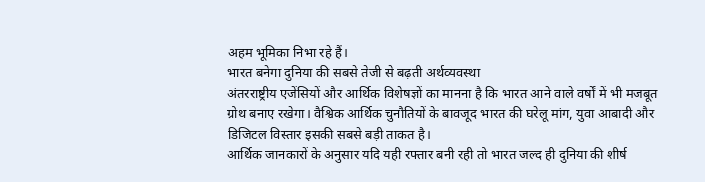अहम भूमिका निभा रहे हैं।
भारत बनेगा दुनिया की सबसे तेजी से बढ़ती अर्थव्यवस्था
अंतरराष्ट्रीय एजेंसियों और आर्थिक विशेषज्ञों का मानना है कि भारत आने वाले वर्षों में भी मजबूत ग्रोथ बनाए रखेगा। वैश्विक आर्थिक चुनौतियों के बावजूद भारत की घरेलू मांग, युवा आबादी और डिजिटल विस्तार इसकी सबसे बड़ी ताकत है।
आर्थिक जानकारों के अनुसार यदि यही रफ्तार बनी रही तो भारत जल्द ही दुनिया की शीर्ष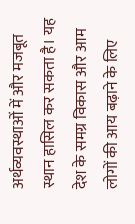अर्थव्यवस्थाओं में और मजबूत स्थान हासिल कर सकता है। यह देश के समग्र विकास और आम लोगों की आय बढ़ाने के लिए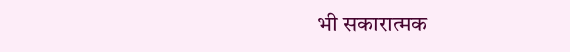भी सकारात्मक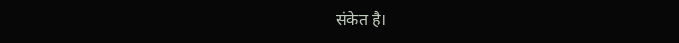संकेत है।